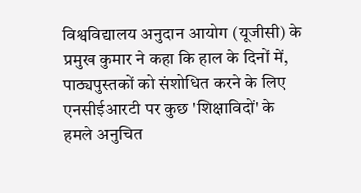विश्वविद्यालय अनुदान आयोग (यूजीसी) के प्रमुख कुमार ने कहा कि हाल के दिनों में, पाठ्यपुस्तकों को संशोधित करने के लिए एनसीईआरटी पर कुछ 'शिक्षाविदों' के हमले अनुचित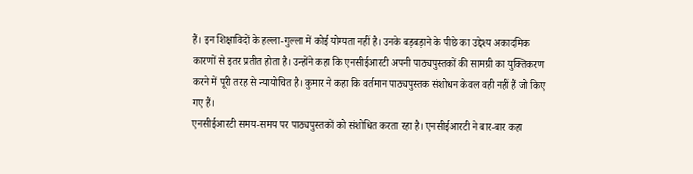हैं। इन शिक्षाविदों के हल्ला-गुल्ला में कोई योग्यता नहीं है। उनके बड़बड़ाने के पीछे का उद्देश्य अकादमिक कारणों से इतर प्रतीत होता है। उन्होंने कहा कि एनसीईआरटी अपनी पाठ्यपुस्तकों की सामग्री का युक्तिकरण करने में पूरी तरह से न्यायोचित है। कुमार ने कहा कि वर्तमान पाठ्यपुस्तक संशोधन केवल वही नहीं हैं जो किए गए हैं।
एनसीईआरटी समय-समय पर पाठ्यपुस्तकों को संशोधित करता रहा है। एनसीईआरटी ने बार-बार कहा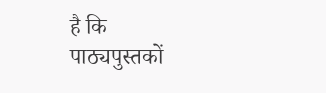है कि पाठ्यपुस्तकों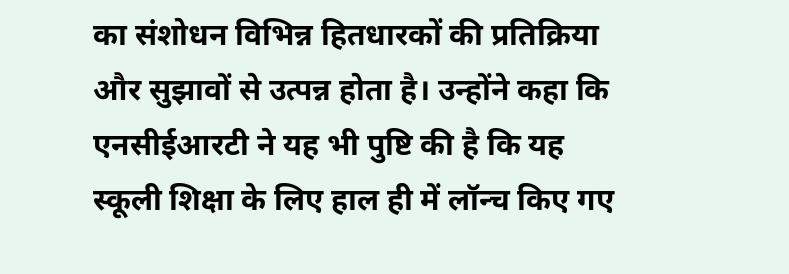का संशोधन विभिन्न हितधारकों की प्रतिक्रिया और सुझावों से उत्पन्न होता है। उन्होंने कहा कि एनसीईआरटी ने यह भी पुष्टि की है कि यह स्कूली शिक्षा के लिए हाल ही में लॉन्च किए गए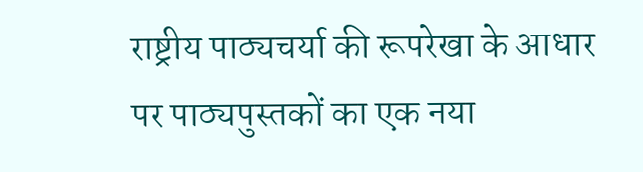राष्ट्रीय पाठ्यचर्या की रूपरेखा के आधार पर पाठ्यपुस्तकों का एक नया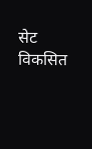सेट विकसित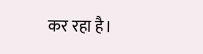कर रहा है।